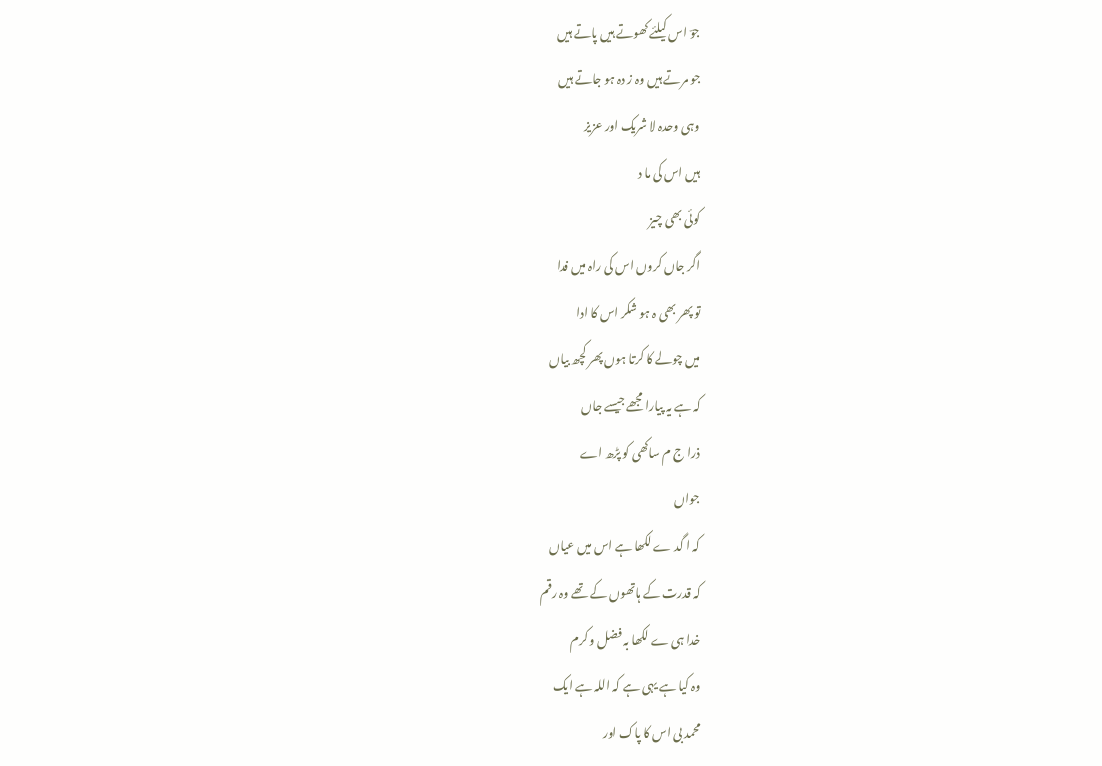جوؔ اس کیلئے کھوتے ہیں پاتے ہیں
جو مرتے ہیں وہ ز دہ ہو جاتے ہیں
وہی وحدہ لا شریک اور عزیز
ہیں اس کی ما د
کوئی بھی چیز
اگر جاں کروں اس کی راہ میں فدا
تو پھر بھی ہ ہو شکر اس کا ادا
میں چولے کا کرتا ہوں پھر کچھ بیاں
کہ ہے یہ پیارا مجھے جیسے جاں
ذرا ج م ساکھی کو پڑھ اے
جواں
کہ ا گد ے لکھا ہے اس میں عیاں
کہ قدرت کے ہاتھوں کے تھے وہ رقم
خدا ہی ے لکھا بہ فضل و کرم
وہ کیا ہے یہی ہے کہ اللہ ہے ایک
محمد بی اس کا پاک اور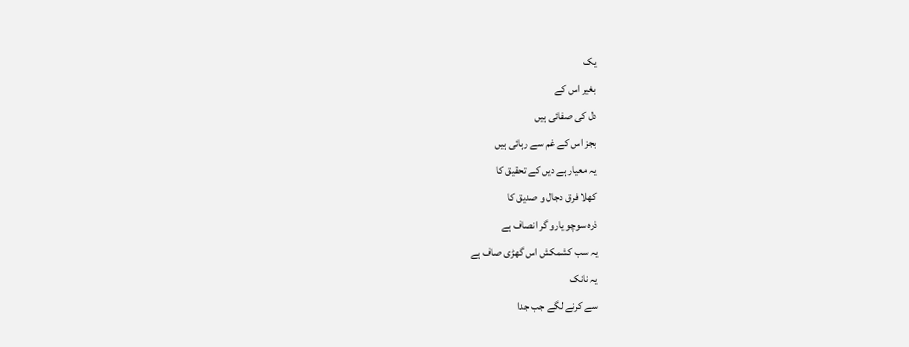یک
بغیر اس کے
دل کی صفائی ہیں
بجز اس کے غم سے رہائی ہیں
یہ معیار ہے دیں کے تحقیق کا
کھلا فرق دجال و صدیق کا
ذرہ سوچو یارو گر انصاف ہے
یہ سب کشمکش اس گھڑی صاف ہے
یہ نانک
سے کرنے لگے جب جدا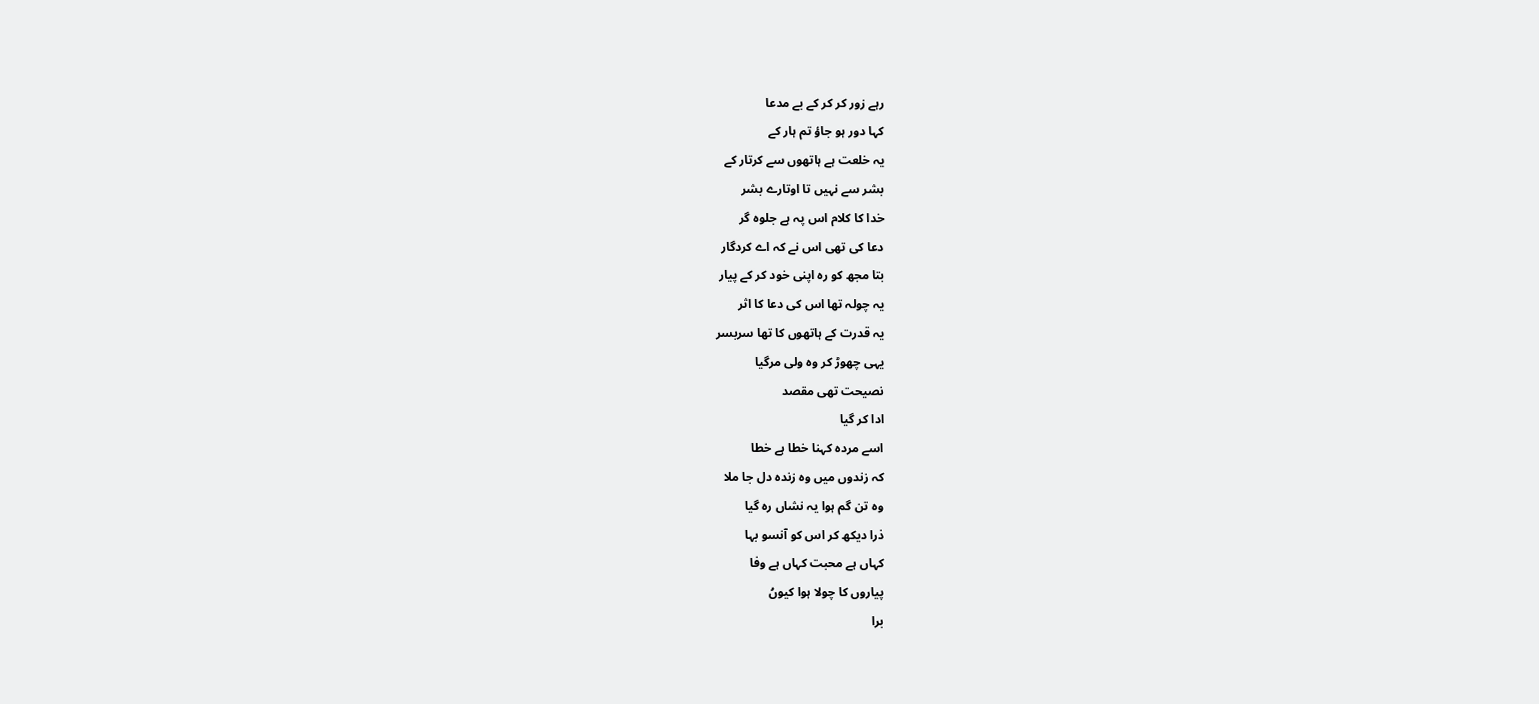رہے زور کر کر کے بے مدعا
کہا دور ہو جاؤ تم ہار کے
یہ خلعت ہے ہاتھوں سے کرتار کے
بشر سے نہیں تا اوتارے بشر
خدا کا کلام اس پہ ہے جلوہ گر
دعا کی تھی اس نے کہ اے کردگار
بتا مجھ کو رہ اپنی خود کر کے پیار
یہ چولہ تھا اس کی دعا کا اثر
یہ قدرت کے ہاتھوں کا تھا سربسر
یہی چھوڑ کر وہ ولی مرگیا
نصیحت تھی مقصد
ادا کر گیا
اسے مردہ کہنا خطا ہے خطا
کہ زندوں میں وہ زندہ دل جا ملا
وہ تن گم ہوا یہ نشاں رہ گیا
ذرا دیکھ کر اس کو آنسو بہا
کہاں ہے محبت کہاں ہے وفا
پیاروں کا چولا ہوا کیوںُ
برا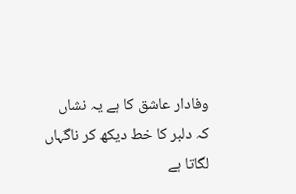وفادار عاشق کا ہے یہ نشاں
کہ دلبر کا خط دیکھ کر ناگہاں
لگاتا ہے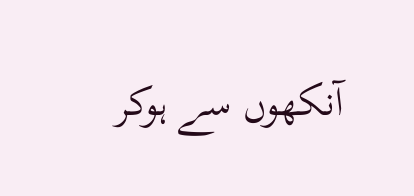آنکھوں سے ہوکر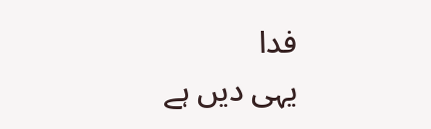فدا
یہی دیں ہے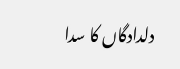دلدادگاں کا سدا